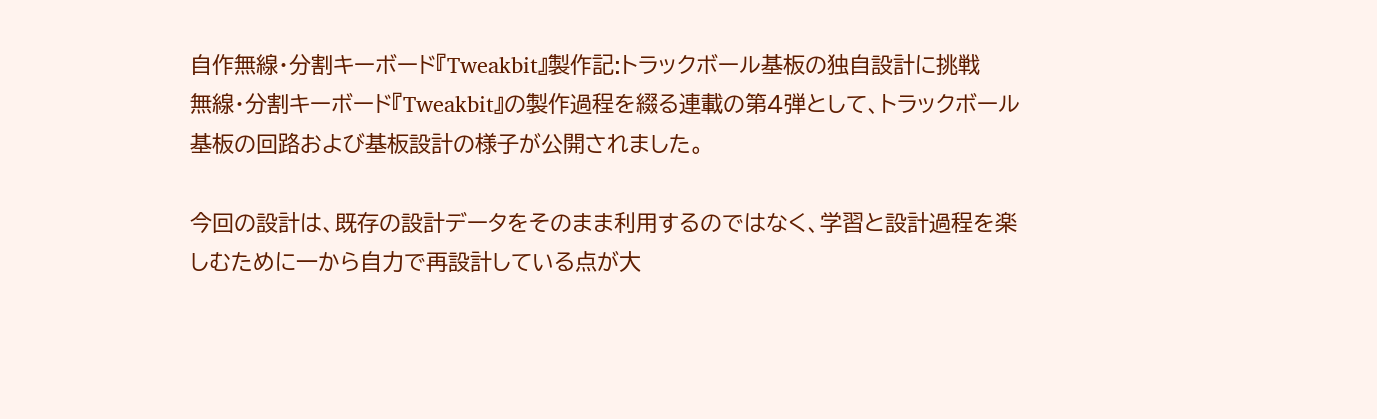自作無線・分割キーボード『Tweakbit』製作記:トラックボール基板の独自設計に挑戦
無線・分割キーボード『Tweakbit』の製作過程を綴る連載の第4弾として、トラックボール基板の回路および基板設計の様子が公開されました。

今回の設計は、既存の設計データをそのまま利用するのではなく、学習と設計過程を楽しむために一から自力で再設計している点が大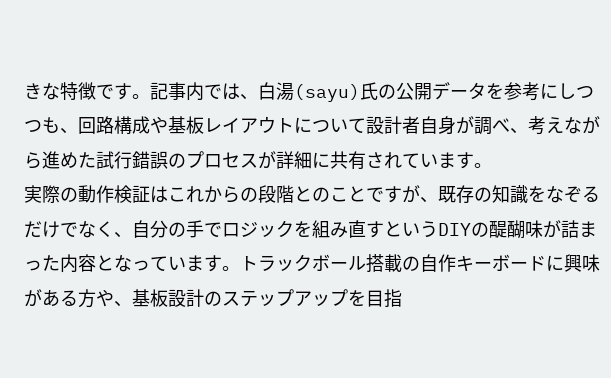きな特徴です。記事内では、白湯(sayu)氏の公開データを参考にしつつも、回路構成や基板レイアウトについて設計者自身が調べ、考えながら進めた試行錯誤のプロセスが詳細に共有されています。
実際の動作検証はこれからの段階とのことですが、既存の知識をなぞるだけでなく、自分の手でロジックを組み直すというDIYの醍醐味が詰まった内容となっています。トラックボール搭載の自作キーボードに興味がある方や、基板設計のステップアップを目指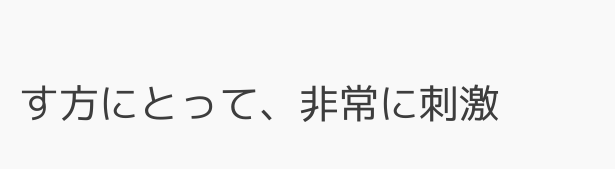す方にとって、非常に刺激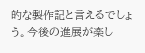的な製作記と言えるでしょう。今後の進展が楽し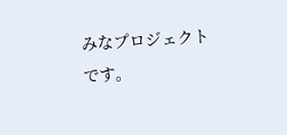みなプロジェクトです。